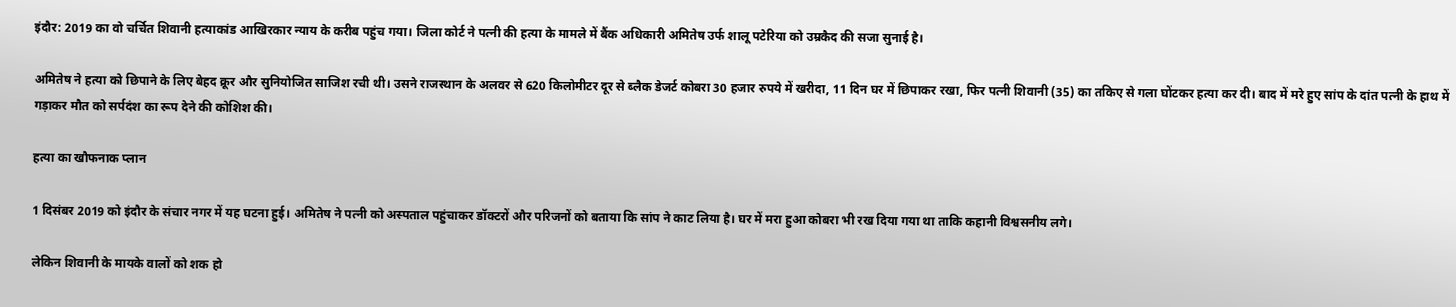इंदौर: 2019 का वो चर्चित शिवानी हत्याकांड आखिरकार न्याय के करीब पहुंच गया। जिला कोर्ट ने पत्नी की हत्या के मामले में बैंक अधिकारी अमितेष उर्फ शालू पटेरिया को उम्रकैद की सजा सुनाई है।

अमितेष ने हत्या को छिपाने के लिए बेहद क्रूर और सुनियोजित साजिश रची थी। उसने राजस्थान के अलवर से 620 किलोमीटर दूर से ब्लैक डेजर्ट कोबरा 30 हजार रुपये में खरीदा, 11 दिन घर में छिपाकर रखा, फिर पत्नी शिवानी (35) का तकिए से गला घोंटकर हत्या कर दी। बाद में मरे हुए सांप के दांत पत्नी के हाथ में गड़ाकर मौत को सर्पदंश का रूप देने की कोशिश की।

हत्या का खौफनाक प्लान

1 दिसंबर 2019 को इंदौर के संचार नगर में यह घटना हुई। अमितेष ने पत्नी को अस्पताल पहुंचाकर डॉक्टरों और परिजनों को बताया कि सांप ने काट लिया है। घर में मरा हुआ कोबरा भी रख दिया गया था ताकि कहानी विश्वसनीय लगे।

लेकिन शिवानी के मायके वालों को शक हो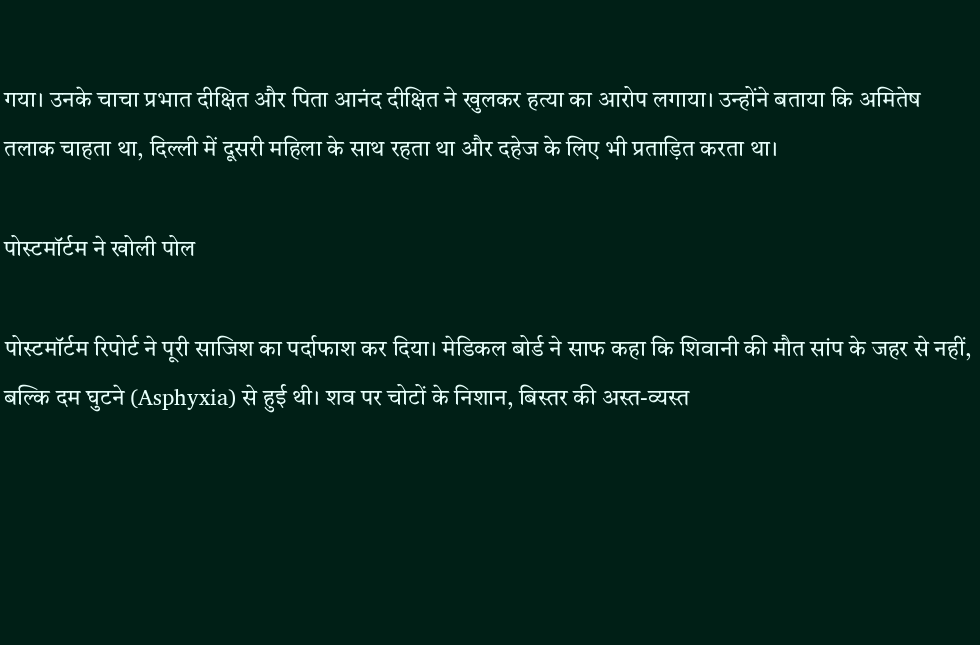गया। उनके चाचा प्रभात दीक्षित और पिता आनंद दीक्षित ने खुलकर हत्या का आरोप लगाया। उन्होंने बताया कि अमितेष तलाक चाहता था, दिल्ली में दूसरी महिला के साथ रहता था और दहेज के लिए भी प्रताड़ित करता था।

पोस्टमॉर्टम ने खोली पोल

पोस्टमॉर्टम रिपोर्ट ने पूरी साजिश का पर्दाफाश कर दिया। मेडिकल बोर्ड ने साफ कहा कि शिवानी की मौत सांप के जहर से नहीं, बल्कि दम घुटने (Asphyxia) से हुई थी। शव पर चोटों के निशान, बिस्तर की अस्त-व्यस्त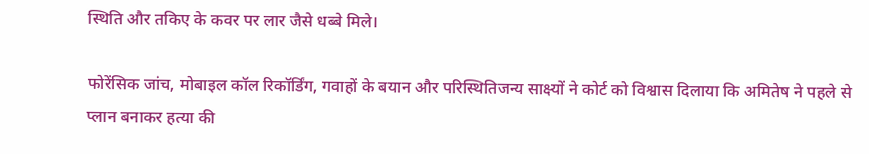स्थिति और तकिए के कवर पर लार जैसे धब्बे मिले।

फोरेंसिक जांच, मोबाइल कॉल रिकॉर्डिंग, गवाहों के बयान और परिस्थितिजन्य साक्ष्यों ने कोर्ट को विश्वास दिलाया कि अमितेष ने पहले से प्लान बनाकर हत्या की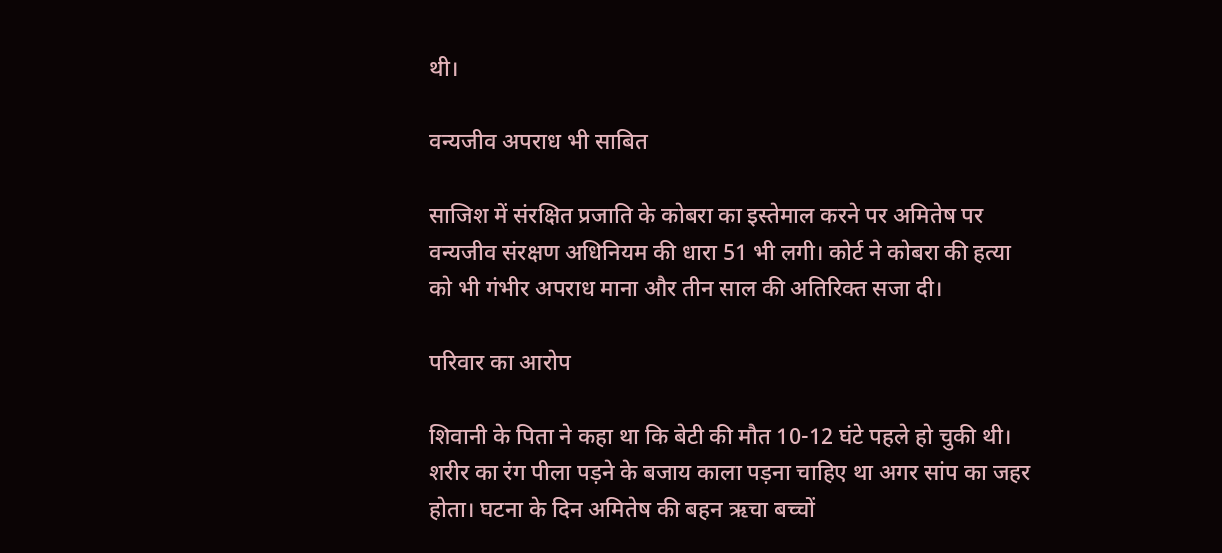थी।

वन्यजीव अपराध भी साबित

साजिश में संरक्षित प्रजाति के कोबरा का इस्तेमाल करने पर अमितेष पर वन्यजीव संरक्षण अधिनियम की धारा 51 भी लगी। कोर्ट ने कोबरा की हत्या को भी गंभीर अपराध माना और तीन साल की अतिरिक्त सजा दी।

परिवार का आरोप

शिवानी के पिता ने कहा था कि बेटी की मौत 10-12 घंटे पहले हो चुकी थी। शरीर का रंग पीला पड़ने के बजाय काला पड़ना चाहिए था अगर सांप का जहर होता। घटना के दिन अमितेष की बहन ऋचा बच्चों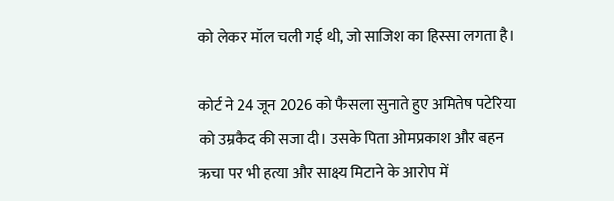को लेकर मॉल चली गई थी, जो साजिश का हिस्सा लगता है।

कोर्ट ने 24 जून 2026 को फैसला सुनाते हुए अमितेष पटेरिया को उम्रकैद की सजा दी। उसके पिता ओमप्रकाश और बहन ऋचा पर भी हत्या और साक्ष्य मिटाने के आरोप में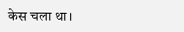केस चला था।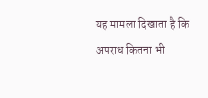यह मामला दिखाता है कि अपराध कितना भी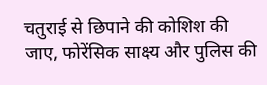चतुराई से छिपाने की कोशिश की जाए, फोरेंसिक साक्ष्य और पुलिस की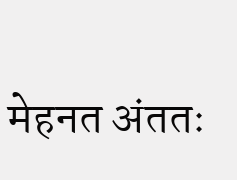मेहनत अंततः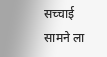सच्चाई सामने ला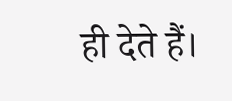ही देते हैं।